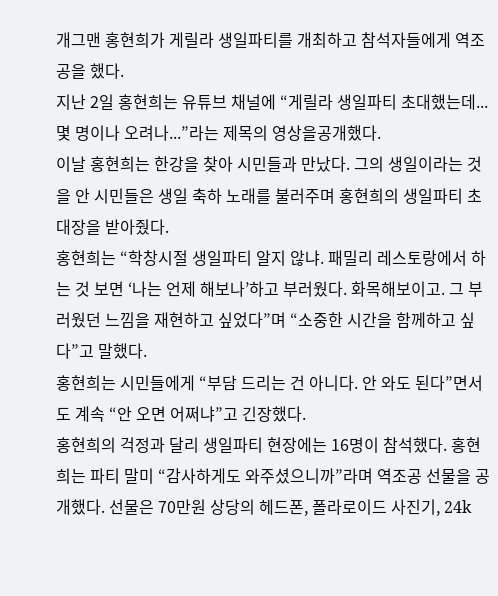개그맨 홍현희가 게릴라 생일파티를 개최하고 참석자들에게 역조공을 했다.
지난 2일 홍현희는 유튜브 채널에 “게릴라 생일파티 초대했는데... 몇 명이나 오려나...”라는 제목의 영상을공개했다.
이날 홍현희는 한강을 찾아 시민들과 만났다. 그의 생일이라는 것을 안 시민들은 생일 축하 노래를 불러주며 홍현희의 생일파티 초대장을 받아줬다.
홍현희는 “학창시절 생일파티 알지 않냐. 패밀리 레스토랑에서 하는 것 보면 ‘나는 언제 해보나’하고 부러웠다. 화목해보이고. 그 부러웠던 느낌을 재현하고 싶었다”며 “소중한 시간을 함께하고 싶다”고 말했다.
홍현희는 시민들에게 “부담 드리는 건 아니다. 안 와도 된다”면서도 계속 “안 오면 어쩌냐”고 긴장했다.
홍현희의 걱정과 달리 생일파티 현장에는 16명이 참석했다. 홍현희는 파티 말미 “감사하게도 와주셨으니까”라며 역조공 선물을 공개했다. 선물은 70만원 상당의 헤드폰, 폴라로이드 사진기, 24k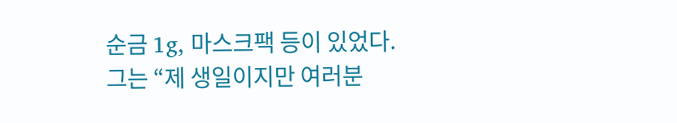순금 1g, 마스크팩 등이 있었다.
그는 “제 생일이지만 여러분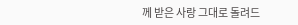께 받은 사랑 그대로 돌려드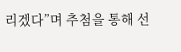리겠다”며 추첨을 통해 선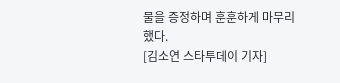물을 증정하며 훈훈하게 마무리했다.
[김소연 스타투데이 기자]